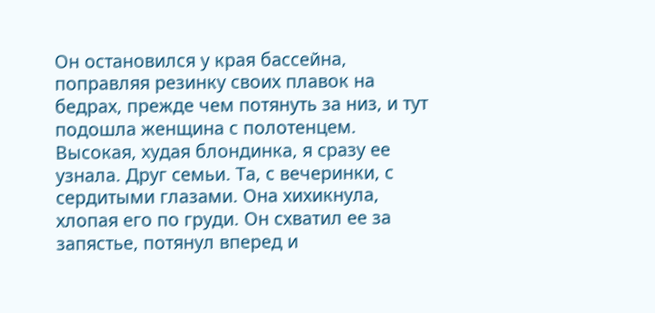Он остановился у края бассейна, поправляя резинку своих плавок на бедрах, прежде чем потянуть за низ, и тут подошла женщина с полотенцем. Высокая, худая блондинка, я сразу ее узнала. Друг семьи. Та, с вечеринки, с сердитыми глазами. Она хихикнула, хлопая его по груди. Он схватил ее за запястье, потянул вперед и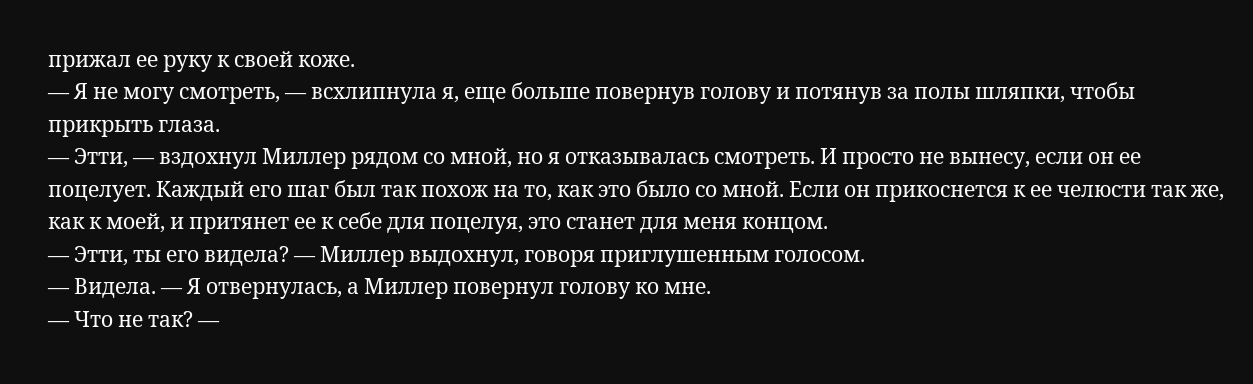прижал ее руку к своей коже.
— Я не могу смотреть, — всхлипнула я, еще больше повернув голову и потянув за полы шляпки, чтобы прикрыть глаза.
— Этти, — вздохнул Миллер рядом со мной, но я отказывалась смотреть. И просто не вынесу, если он ее поцелует. Каждый его шаг был так похож на то, как это было со мной. Если он прикоснется к ее челюсти так же, как к моей, и притянет ее к себе для поцелуя, это станет для меня концом.
— Этти, ты его видела? — Миллер выдохнул, говоря приглушенным голосом.
— Видела. — Я отвернулась, а Миллер повернул голову ко мне.
— Что не так? —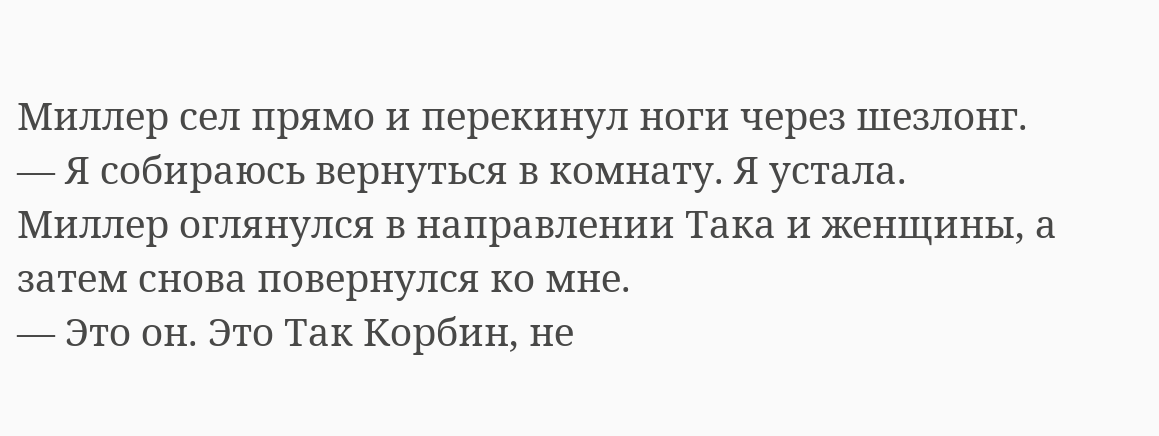Миллер сел прямо и перекинул ноги через шезлонг.
— Я собираюсь вернуться в комнату. Я устала.
Миллер оглянулся в направлении Така и женщины, а затем снова повернулся ко мне.
— Это он. Это Так Корбин, не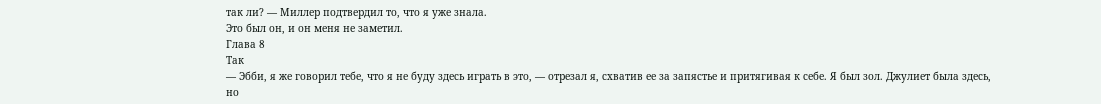так ли? — Миллер подтвердил то, что я уже знала.
Это был он, и он меня не заметил.
Глава 8
Так
— Эбби, я же говорил тебе, что я не буду здесь играть в это, — отрезал я, схватив ее за запястье и притягивая к себе. Я был зол. Джулиет была здесь, но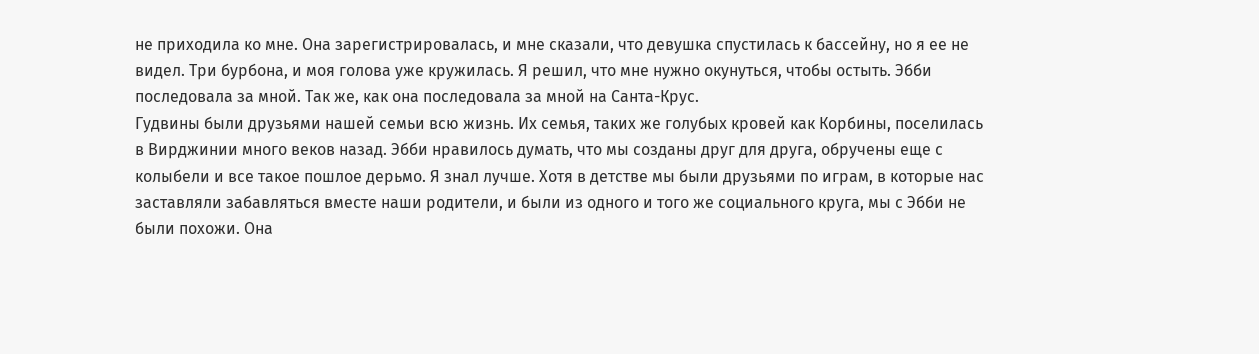не приходила ко мне. Она зарегистрировалась, и мне сказали, что девушка спустилась к бассейну, но я ее не видел. Три бурбона, и моя голова уже кружилась. Я решил, что мне нужно окунуться, чтобы остыть. Эбби последовала за мной. Так же, как она последовала за мной на Санта-Крус.
Гудвины были друзьями нашей семьи всю жизнь. Их семья, таких же голубых кровей как Корбины, поселилась в Вирджинии много веков назад. Эбби нравилось думать, что мы созданы друг для друга, обручены еще с колыбели и все такое пошлое дерьмо. Я знал лучше. Хотя в детстве мы были друзьями по играм, в которые нас заставляли забавляться вместе наши родители, и были из одного и того же социального круга, мы с Эбби не были похожи. Она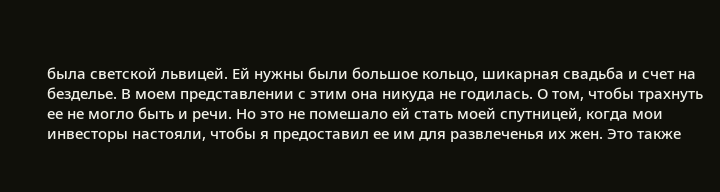была светской львицей. Ей нужны были большое кольцо, шикарная свадьба и счет на безделье. В моем представлении с этим она никуда не годилась. О том, чтобы трахнуть ее не могло быть и речи. Но это не помешало ей стать моей спутницей, когда мои инвесторы настояли, чтобы я предоставил ее им для развлеченья их жен. Это также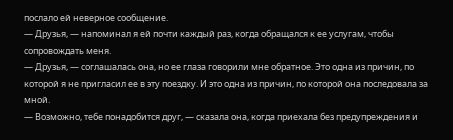послало ей неверное сообщение.
— Друзья, — напоминал я ей почти каждый раз, когда обращался к ее услугам, чтобы сопровождать меня.
— Друзья, — соглашалась она, но ее глаза говорили мне обратное. Это одна из причин, по которой я не пригласил ее в эту поездку. И это одна из причин, по которой она последовала за мной.
— Возможно, тебе понадобится друг, — сказала она, когда приехала без предупреждения и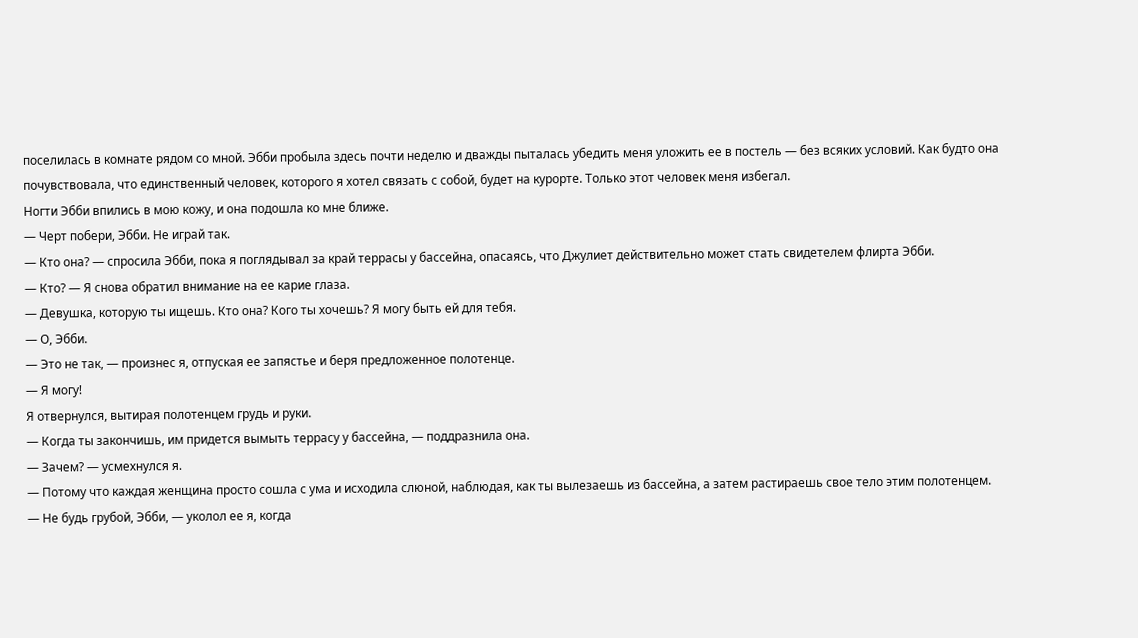поселилась в комнате рядом со мной. Эбби пробыла здесь почти неделю и дважды пыталась убедить меня уложить ее в постель — без всяких условий. Как будто она почувствовала, что единственный человек, которого я хотел связать с собой, будет на курорте. Только этот человек меня избегал.
Ногти Эбби впились в мою кожу, и она подошла ко мне ближе.
— Черт побери, Эбби. Не играй так.
— Кто она? — спросила Эбби, пока я поглядывал за край террасы у бассейна, опасаясь, что Джулиет действительно может стать свидетелем флирта Эбби.
— Кто? — Я снова обратил внимание на ее карие глаза.
— Девушка, которую ты ищешь. Кто она? Кого ты хочешь? Я могу быть ей для тебя.
— О, Эбби.
— Это не так, — произнес я, отпуская ее запястье и беря предложенное полотенце.
— Я могу!
Я отвернулся, вытирая полотенцем грудь и руки.
— Когда ты закончишь, им придется вымыть террасу у бассейна, — поддразнила она.
— Зачем? — усмехнулся я.
— Потому что каждая женщина просто сошла с ума и исходила слюной, наблюдая, как ты вылезаешь из бассейна, а затем растираешь свое тело этим полотенцем.
— Не будь грубой, Эбби, — уколол ее я, когда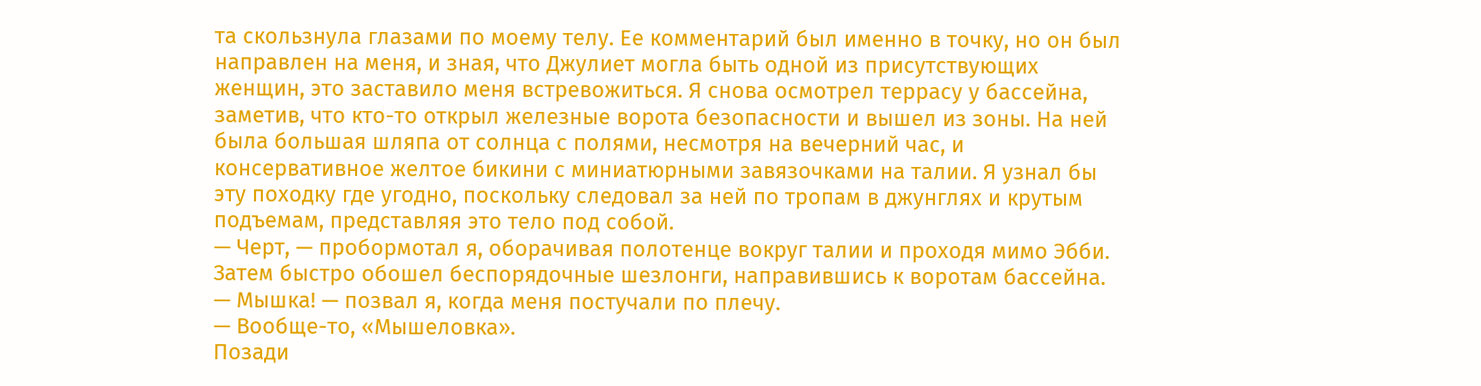та скользнула глазами по моему телу. Ее комментарий был именно в точку, но он был направлен на меня, и зная, что Джулиет могла быть одной из присутствующих женщин, это заставило меня встревожиться. Я снова осмотрел террасу у бассейна, заметив, что кто-то открыл железные ворота безопасности и вышел из зоны. На ней была большая шляпа от солнца с полями, несмотря на вечерний час, и консервативное желтое бикини с миниатюрными завязочками на талии. Я узнал бы эту походку где угодно, поскольку следовал за ней по тропам в джунглях и крутым подъемам, представляя это тело под собой.
— Черт, — пробормотал я, оборачивая полотенце вокруг талии и проходя мимо Эбби. Затем быстро обошел беспорядочные шезлонги, направившись к воротам бассейна.
— Мышка! — позвал я, когда меня постучали по плечу.
— Вообще-то, «Мышеловка».
Позади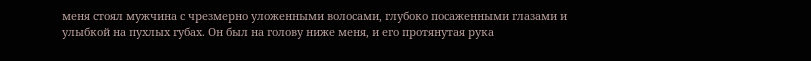меня стоял мужчина с чрезмерно уложенными волосами, глубоко посаженными глазами и улыбкой на пухлых губах. Он был на голову ниже меня, и его протянутая рука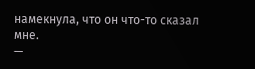намекнула, что он что-то сказал мне.
—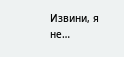Извини, я не…